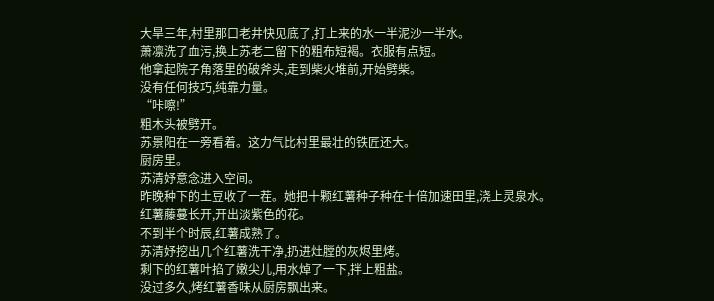大旱三年,村里那口老井快见底了,打上来的水一半泥沙一半水。
萧凛洗了血污,换上苏老二留下的粗布短褐。衣服有点短。
他拿起院子角落里的破斧头,走到柴火堆前,开始劈柴。
没有任何技巧,纯靠力量。
“咔嚓!”
粗木头被劈开。
苏景阳在一旁看着。这力气比村里最壮的铁匠还大。
厨房里。
苏清妤意念进入空间。
昨晚种下的土豆收了一茬。她把十颗红薯种子种在十倍加速田里,浇上灵泉水。
红薯藤蔓长开,开出淡紫色的花。
不到半个时辰,红薯成熟了。
苏清妤挖出几个红薯洗干净,扔进灶膛的灰烬里烤。
剩下的红薯叶掐了嫩尖儿,用水焯了一下,拌上粗盐。
没过多久,烤红薯香味从厨房飘出来。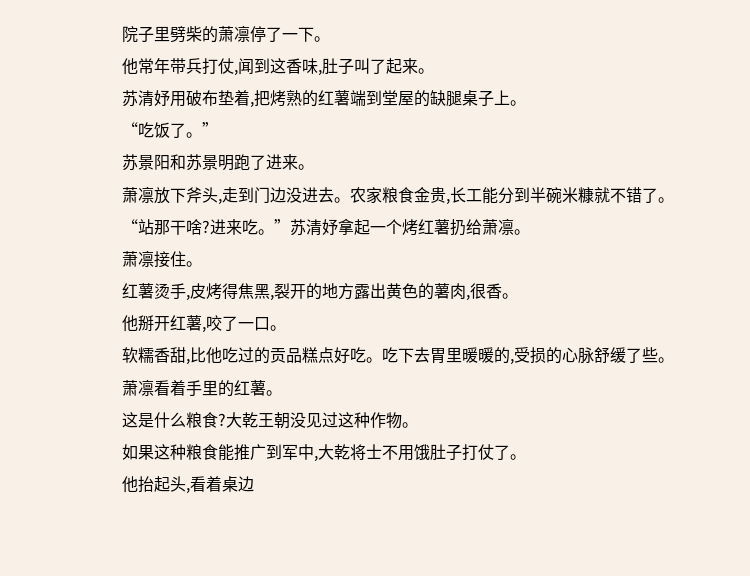院子里劈柴的萧凛停了一下。
他常年带兵打仗,闻到这香味,肚子叫了起来。
苏清妤用破布垫着,把烤熟的红薯端到堂屋的缺腿桌子上。
“吃饭了。”
苏景阳和苏景明跑了进来。
萧凛放下斧头,走到门边没进去。农家粮食金贵,长工能分到半碗米糠就不错了。
“站那干啥?进来吃。”苏清妤拿起一个烤红薯扔给萧凛。
萧凛接住。
红薯烫手,皮烤得焦黑,裂开的地方露出黄色的薯肉,很香。
他掰开红薯,咬了一口。
软糯香甜,比他吃过的贡品糕点好吃。吃下去胃里暖暖的,受损的心脉舒缓了些。
萧凛看着手里的红薯。
这是什么粮食?大乾王朝没见过这种作物。
如果这种粮食能推广到军中,大乾将士不用饿肚子打仗了。
他抬起头,看着桌边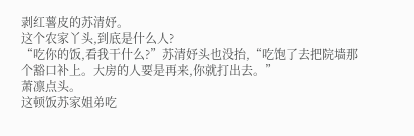剥红薯皮的苏清妤。
这个农家丫头,到底是什么人?
“吃你的饭,看我干什么?”苏清妤头也没抬,“吃饱了去把院墙那个豁口补上。大房的人要是再来,你就打出去。”
萧凛点头。
这顿饭苏家姐弟吃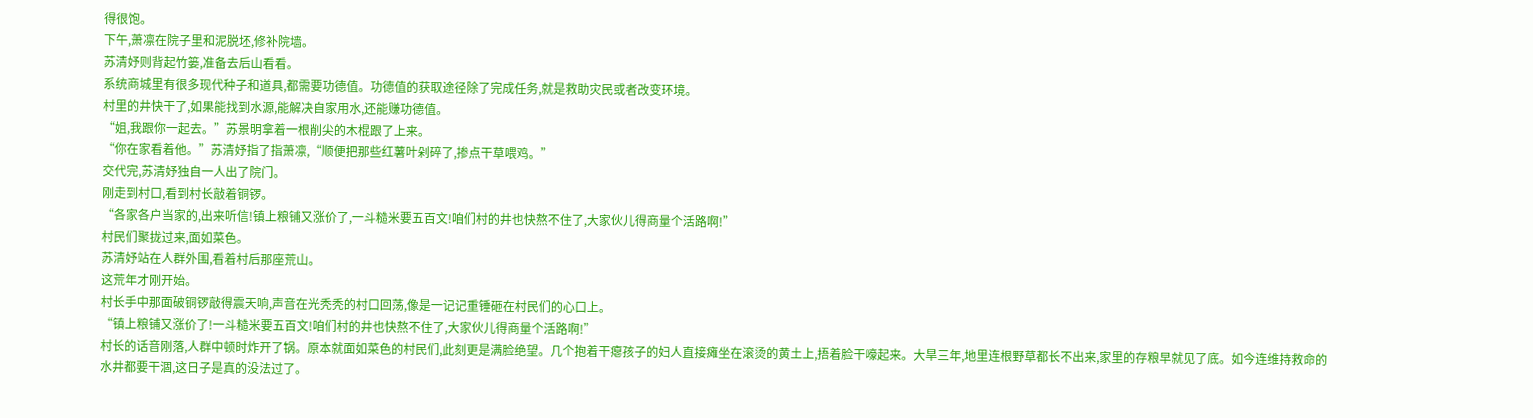得很饱。
下午,萧凛在院子里和泥脱坯,修补院墙。
苏清妤则背起竹篓,准备去后山看看。
系统商城里有很多现代种子和道具,都需要功德值。功德值的获取途径除了完成任务,就是救助灾民或者改变环境。
村里的井快干了,如果能找到水源,能解决自家用水,还能赚功德值。
“姐,我跟你一起去。”苏景明拿着一根削尖的木棍跟了上来。
“你在家看着他。”苏清妤指了指萧凛,“顺便把那些红薯叶剁碎了,掺点干草喂鸡。”
交代完,苏清妤独自一人出了院门。
刚走到村口,看到村长敲着铜锣。
“各家各户当家的,出来听信!镇上粮铺又涨价了,一斗糙米要五百文!咱们村的井也快熬不住了,大家伙儿得商量个活路啊!”
村民们聚拢过来,面如菜色。
苏清妤站在人群外围,看着村后那座荒山。
这荒年才刚开始。
村长手中那面破铜锣敲得震天响,声音在光秃秃的村口回荡,像是一记记重锤砸在村民们的心口上。
“镇上粮铺又涨价了!一斗糙米要五百文!咱们村的井也快熬不住了,大家伙儿得商量个活路啊!”
村长的话音刚落,人群中顿时炸开了锅。原本就面如菜色的村民们,此刻更是满脸绝望。几个抱着干瘪孩子的妇人直接瘫坐在滚烫的黄土上,捂着脸干嚎起来。大旱三年,地里连根野草都长不出来,家里的存粮早就见了底。如今连维持救命的水井都要干涸,这日子是真的没法过了。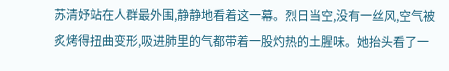苏清妤站在人群最外围,静静地看着这一幕。烈日当空,没有一丝风,空气被炙烤得扭曲变形,吸进肺里的气都带着一股灼热的土腥味。她抬头看了一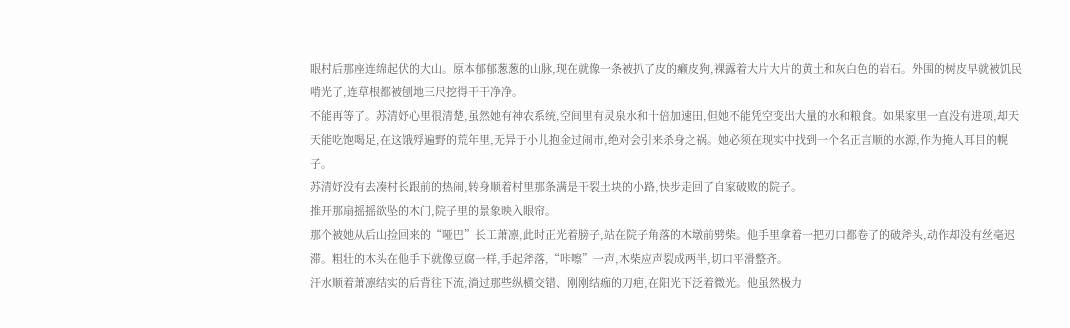眼村后那座连绵起伏的大山。原本郁郁葱葱的山脉,现在就像一条被扒了皮的癞皮狗,裸露着大片大片的黄土和灰白色的岩石。外围的树皮早就被饥民啃光了,连草根都被刨地三尺挖得干干净净。
不能再等了。苏清妤心里很清楚,虽然她有神农系统,空间里有灵泉水和十倍加速田,但她不能凭空变出大量的水和粮食。如果家里一直没有进项,却天天能吃饱喝足,在这饿殍遍野的荒年里,无异于小儿抱金过闹市,绝对会引来杀身之祸。她必须在现实中找到一个名正言顺的水源,作为掩人耳目的幌子。
苏清妤没有去凑村长跟前的热闹,转身顺着村里那条满是干裂土块的小路,快步走回了自家破败的院子。
推开那扇摇摇欲坠的木门,院子里的景象映入眼帘。
那个被她从后山捡回来的“哑巴”长工萧凛,此时正光着膀子,站在院子角落的木墩前劈柴。他手里拿着一把刃口都卷了的破斧头,动作却没有丝毫迟滞。粗壮的木头在他手下就像豆腐一样,手起斧落,“咔嚓”一声,木柴应声裂成两半,切口平滑整齐。
汗水顺着萧凛结实的后背往下流,淌过那些纵横交错、刚刚结痂的刀疤,在阳光下泛着微光。他虽然极力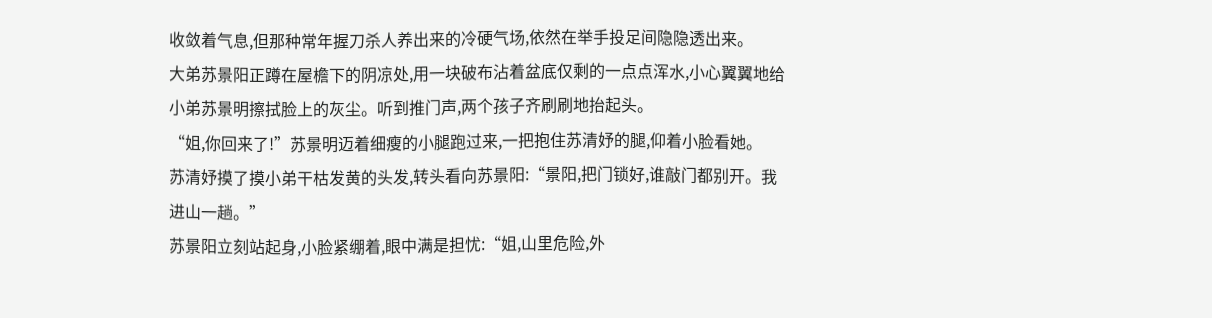收敛着气息,但那种常年握刀杀人养出来的冷硬气场,依然在举手投足间隐隐透出来。
大弟苏景阳正蹲在屋檐下的阴凉处,用一块破布沾着盆底仅剩的一点点浑水,小心翼翼地给小弟苏景明擦拭脸上的灰尘。听到推门声,两个孩子齐刷刷地抬起头。
“姐,你回来了!”苏景明迈着细瘦的小腿跑过来,一把抱住苏清妤的腿,仰着小脸看她。
苏清妤摸了摸小弟干枯发黄的头发,转头看向苏景阳:“景阳,把门锁好,谁敲门都别开。我进山一趟。”
苏景阳立刻站起身,小脸紧绷着,眼中满是担忧:“姐,山里危险,外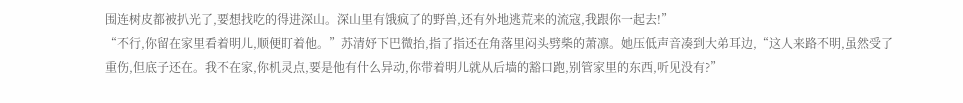围连树皮都被扒光了,要想找吃的得进深山。深山里有饿疯了的野兽,还有外地逃荒来的流寇,我跟你一起去!”
“不行,你留在家里看着明儿,顺便盯着他。”苏清妤下巴微抬,指了指还在角落里闷头劈柴的萧凛。她压低声音凑到大弟耳边,“这人来路不明,虽然受了重伤,但底子还在。我不在家,你机灵点,要是他有什么异动,你带着明儿就从后墙的豁口跑,别管家里的东西,听见没有?”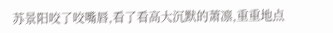苏景阳咬了咬嘴唇,看了看高大沉默的萧凛,重重地点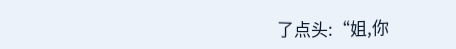了点头:“姐,你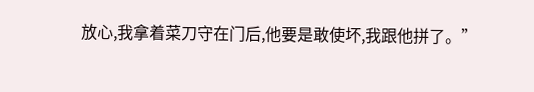放心,我拿着菜刀守在门后,他要是敢使坏,我跟他拼了。”